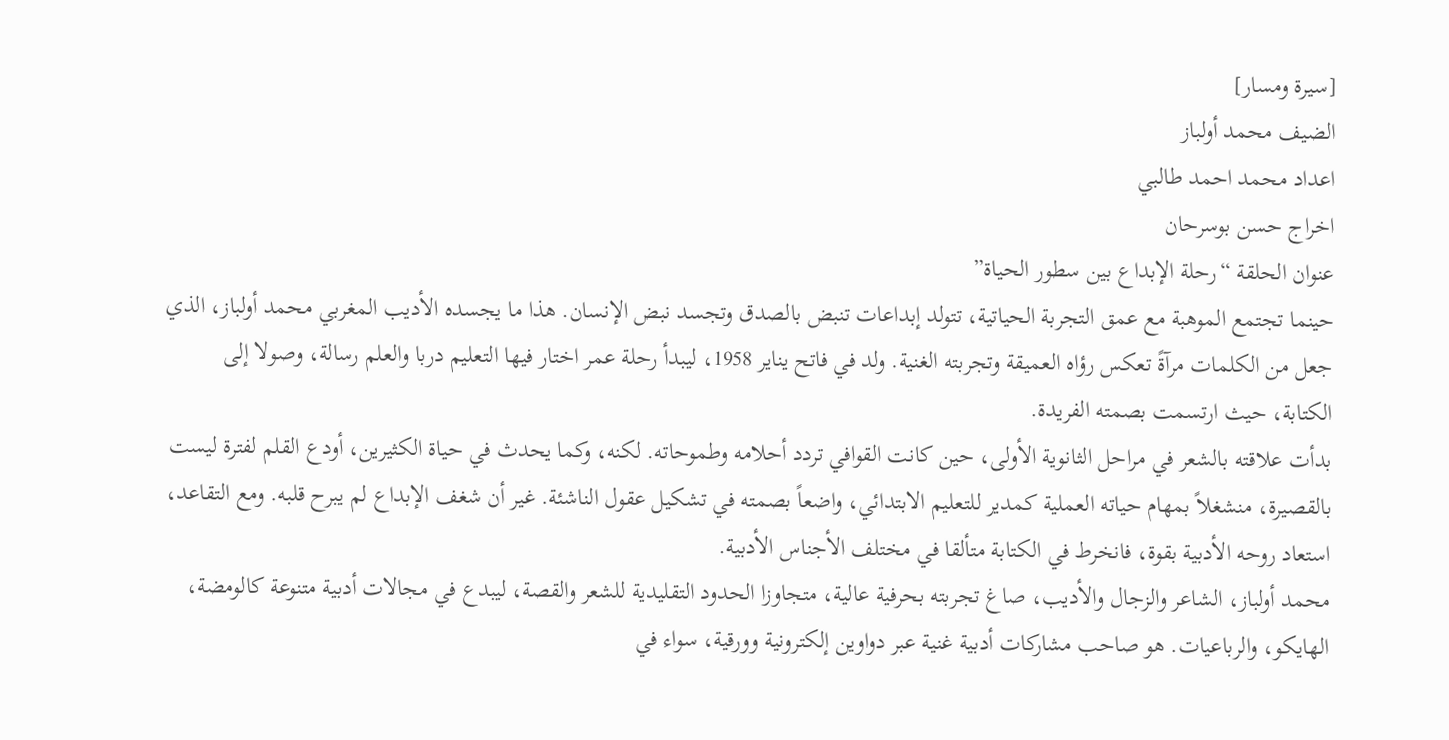[سيرة ومسار]
الضيف محمد أولباز
اعداد محمد احمد طالبي
اخراج حسن بوسرحان
عنوان الحلقة “رحلة الإبداع بين سطور الحياة”
حينما تجتمع الموهبة مع عمق التجربة الحياتية، تتولد إبداعات تنبض بالصدق وتجسد نبض الإنسان. هذا ما يجسده الأديب المغربي محمد أولباز، الذي جعل من الكلمات مرآةً تعكس رؤاه العميقة وتجربته الغنية. ولد في فاتح يناير 1958، ليبدأ رحلة عمر اختار فيها التعليم دربا والعلم رسالة، وصولا إلى الكتابة، حيث ارتسمت بصمته الفريدة.
بدأت علاقته بالشعر في مراحل الثانوية الأولى، حين كانت القوافي تردد أحلامه وطموحاته. لكنه، وكما يحدث في حياة الكثيرين، أودع القلم لفترة ليست بالقصيرة، منشغلاً بمهام حياته العملية كمدير للتعليم الابتدائي، واضعاً بصمته في تشكيل عقول الناشئة. غير أن شغف الإبداع لم يبرح قلبه. ومع التقاعد، استعاد روحه الأدبية بقوة، فانخرط في الكتابة متألقا في مختلف الأجناس الأدبية.
محمد أولباز، الشاعر والزجال والأديب، صاغ تجربته بحرفية عالية، متجاوزا الحدود التقليدية للشعر والقصة، ليبدع في مجالات أدبية متنوعة كالومضة، الهايكو، والرباعيات. هو صاحب مشاركات أدبية غنية عبر دواوين إلكترونية وورقية، سواء في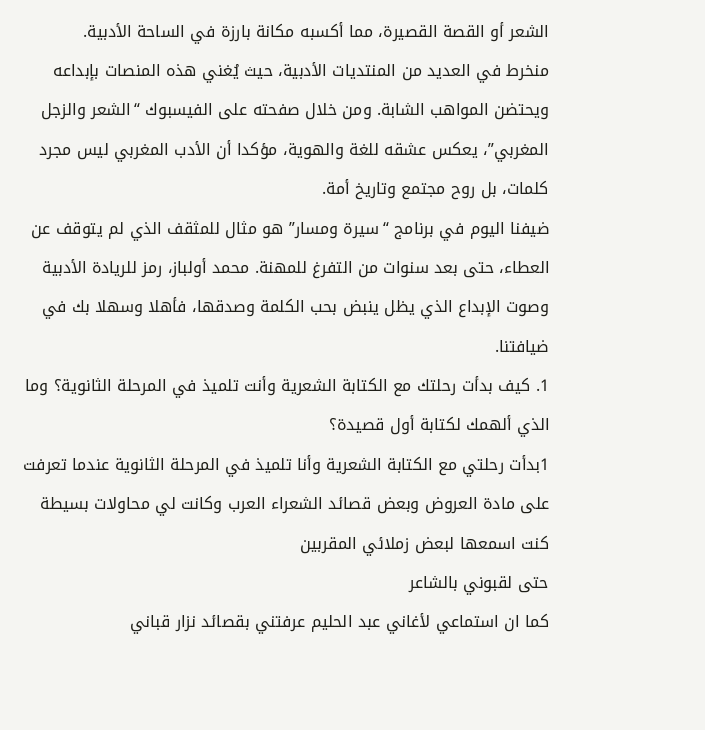الشعر أو القصة القصيرة، مما أكسبه مكانة بارزة في الساحة الأدبية.
منخرط في العديد من المنتديات الأدبية، حيث يُغني هذه المنصات بإبداعه ويحتضن المواهب الشابة. ومن خلال صفحته على الفيسبوك “الشعر والزجل المغربي”، يعكس عشقه للغة والهوية، مؤكدا أن الأدب المغربي ليس مجرد كلمات، بل روح مجتمع وتاريخ أمة.
ضيفنا اليوم في برنامج “سيرة ومسار” هو مثال للمثقف الذي لم يتوقف عن العطاء، حتى بعد سنوات من التفرغ للمهنة. محمد أولباز، رمز للريادة الأدبية وصوت الإبداع الذي يظل ينبض بحب الكلمة وصدقها، فأهلا وسهلا بك في ضيافتنا.
1. كيف بدأت رحلتك مع الكتابة الشعرية وأنت تلميذ في المرحلة الثانوية؟ وما الذي ألهمك لكتابة أول قصيدة؟
1بدأت رحلتي مع الكتابة الشعرية وأنا تلميذ في المرحلة الثانوية عندما تعرفت على مادة العروض وبعض قصائد الشعراء العرب وكانت لي محاولات بسيطة كنت اسمعها لبعض زملائي المقربين
حتى لقبوني بالشاعر
كما ان استماعي لأغاني عبد الحليم عرفتني بقصائد نزار قباني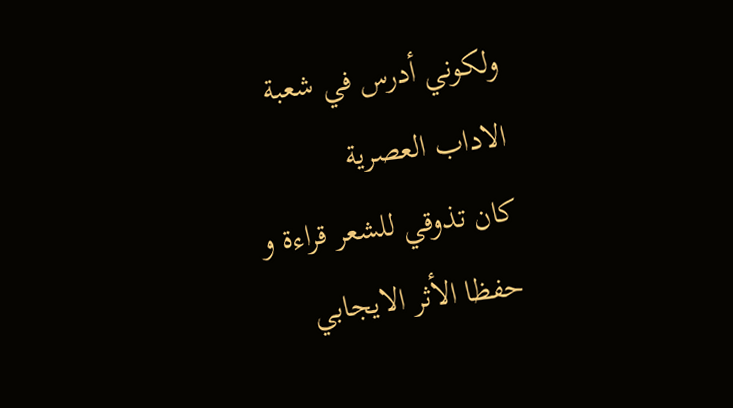ولكوني أدرس في شعبة الاداب العصرية
كان تذوقي للشعر قراءة و حفظا الأثر الايجابي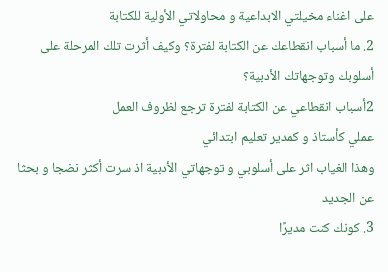على اغناء مخيلتي الابداعية و محاولاتي الأولية للكتابة
2. ما أسباب انقطاعك عن الكتابة لفترة؟ وكيف أثرت تلك المرحلة على أسلوبك وتوجهاتك الأدبية؟
2أسباب انقطاعي عن الكتابة لفترة ترجع لظروف العمل
عملي كأستاذ و كمدير تعليم ابتدائي
وهذا الغياب اثر على أسلوبي و توجهاتي الأدبية اذ سرت أكثر نضجا و بحثا عن الجديد
3. كونك كنت مديرًا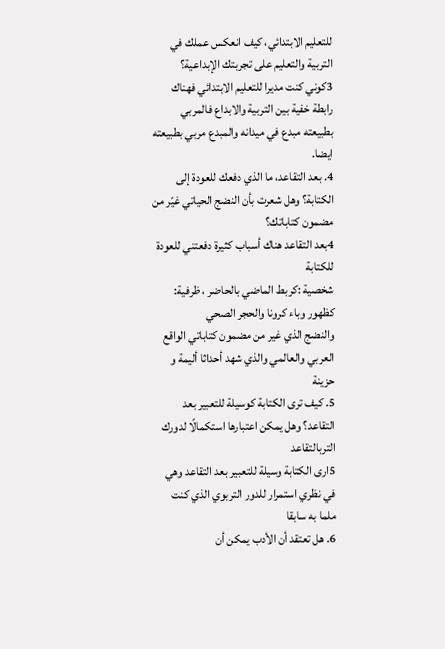للتعليم الابتدائي، كيف انعكس عملك في التربية والتعليم على تجربتك الإبداعية؟
3كوني كنت مديرا للتعليم الابتدائي فهناك رابطة خفية بين التربية والابداع فالمربي بطبيعته مبدع في ميدانه والمبدع مربي بطبيعته ايضا.
4. بعد التقاعد، ما الذي دفعك للعودة إلى الكتابة؟ وهل شعرت بأن النضج الحياتي غيّر من مضمون كتاباتك؟
4بعد التقاعد هناك أسباب كثيرة دفعتني للعودة للكتابة
شخصية :كربط الماضي بالحاضر ، ظرفية: كظهور وباء كرونا والحجر الصحي
والنضج الذي غير من مضمون كتاباتي الواقع العربي والعالمي والذي شهد أحداثا أليمة و حزينة
5. كيف ترى الكتابة كوسيلة للتعبير بعد التقاعد؟ وهل يمكن اعتبارها استكمالًا لدورك التربالتقاعد
5ارى الكتابة وسيلة للتعبير بعد التقاعد وهي في نظري استمرار للدور التربوي الذي كنت ملما به سابقا
6. هل تعتقد أن الأدب يمكن أن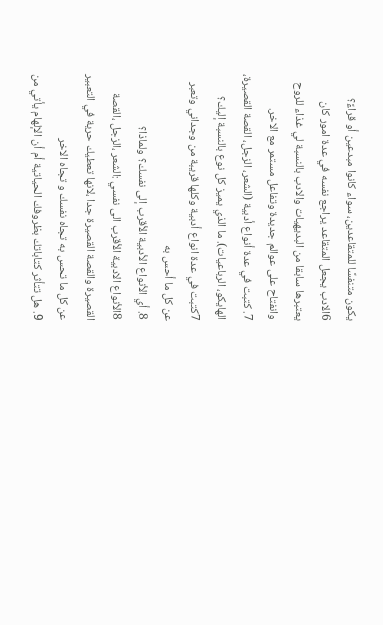يكون متنفسًا للمتقاعدين، سواء كانوا مبدعين أو قراءً؟
6الادب يجعل المتقاعد يراجع نفسه في عدة امور كان يعتبرها سابقا من البديهيات والادب بالنسبة لي غذاء للروح وانفتاح على عوالم جديدة وتفاعل مستمر مع الاخر.
7. كتبت في عدة أنواع أدبية (الشعر، الزجل، القصة القصيرة، الهايكو، الرباعيات). ما الذي يميز كل نوع بالنسبة إليك؟
7كتبت في عدة انواع أدبية وكلها قريبة من وجداني وتعبر عن كل ما أحس به
8. أي الأنواع الأدبية الأقرب إلى نفسك؟ ولماذا؟
8الأنواع الادبية الأقرب الى نفسي :الشعر ،الزجل ،القصة القصيرة والقصة القصيرة جدا ،لانها تعطيك حرية في التعبير عن كل ما تحس به تجاه نفسك و تجاه الاخر
9. هل تتأثر كتاباتك بظروفك الحياتية أم أن الإلهام يأتي من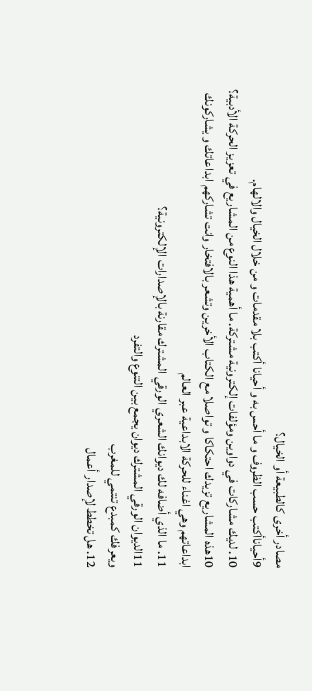مصادر أخرى كالطبيعة أو الخيال؟
9أحياناأكتب حسب الظروف و ما أحس به و أحيانا أكتب بلا مقدمات و من خلال الخيال والالهام.
10. لديك مشاركات في دواوين ومؤلفات إلكترونية مشتركة. ما أهمية هذا النوع من المشاريع في تعزيز الحركة الأدبية؟
10هذه المشاريع تزيدك احتكاكا و تواصلا مع الكتاب الأخرين وتشعر بالافتخار وانت تشاركهم ابداعاتك و يشاركونك ابداعاتهم وهي اغناء للحركة الابداعية عبر العالم
11. ما الذي أضافه لك ديوانك الشعري الورقي المشترك مقارنة بالإصدارات الإلكترونية؟
11الديوان الورقي المشترك ديوان يجمع بين التنوع والتفرد
ويعرفك كمبدع تنتمي للمغرب
12. هل تخطط لإصدار أعمال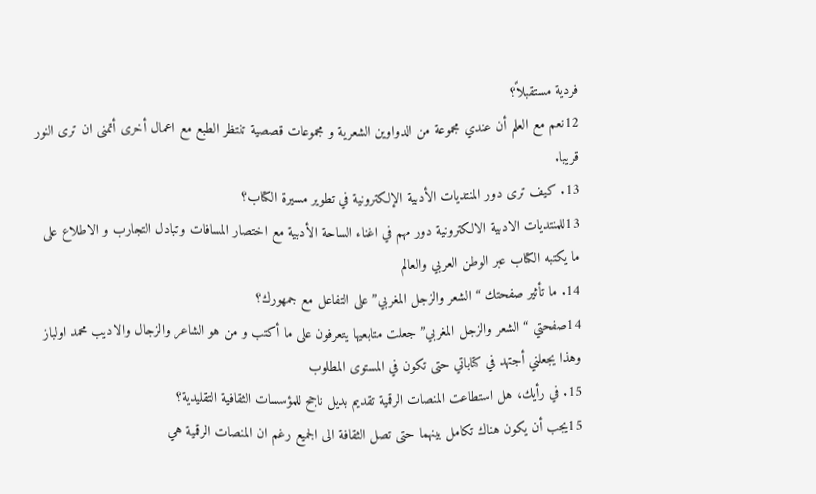فردية مستقبلاً؟
12نعم مع العلم أن عندي مجموعة من الدواوين الشعرية و مجموعات قصصية تنتظر الطبع مع اعمال أخرى أتمنى ان ترى النور قريبا.
13. كيف ترى دور المنتديات الأدبية الإلكترونية في تطوير مسيرة الكتاب؟
13للمنتديات الادبية الالكترونية دور مهم في اغناء الساحة الأدبية مع اختصار المسافات وتبادل التجارب و الاطلاع على ما يكتبه الكتاب عبر الوطن العربي والعالم
14. ما تأثير صفحتك “الشعر والزجل المغربي” على التفاعل مع جمهورك؟
14صفحتي “الشعر والزجل المغربي” جعلت متابعيها يتعرفون على ما أكتب و من هو الشاعر والزجال والاديب محمد اولباز وهذا يجعلني أجتهد في كتاباتي حتى تكون في المستوى المطلوب
15. في رأيك، هل استطاعت المنصات الرقمية تقديم بديل ناجح للمؤسسات الثقافية التقليدية؟
15يجب أن يكون هناك تكامل بينهما حتى تصل الثقافة الى الجميع رغم ان المنصات الرقمية هي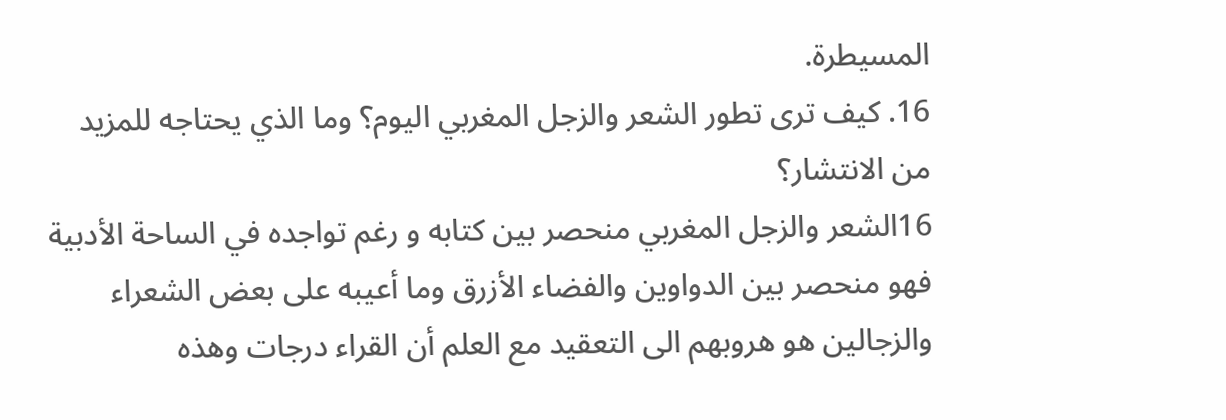المسيطرة.
16. كيف ترى تطور الشعر والزجل المغربي اليوم؟ وما الذي يحتاجه للمزيد من الانتشار؟
16الشعر والزجل المغربي منحصر بين كتابه و رغم تواجده في الساحة الأدبية فهو منحصر بين الدواوين والفضاء الأزرق وما أعيبه على بعض الشعراء والزجالين هو هروبهم الى التعقيد مع العلم أن القراء درجات وهذه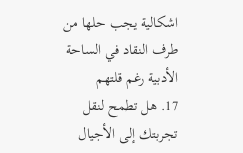اشكالية يجب حلها من طرف النقاد في الساحة الأدبية رغم قلتهم
17. هل تطمح لنقل تجربتك إلى الأجيال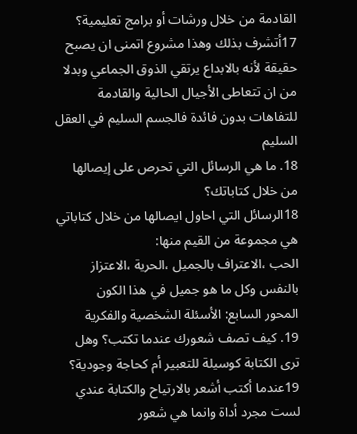القادمة من خلال ورشات أو برامج تعليمية؟
17أتشرف بذلك وهذا مشروع اتمنى ان يصبح حقيقة لأنه بالابداع يرتقي الذوق الجماعي وبدلا من ان تتعاطى الأجيال الحالية والقادمة للتفاهات بدون فائدة فالجسم السليم في العقل السليم
18. ما هي الرسائل التي تحرص على إيصالها من خلال كتاباتك؟
18الرسائل التي احاول ايصالها من خلال كتاباتي هي مجموعة من القيم منها:
الحب ،الاعتراف بالجميل ،الحرية ،الاعتزاز بالنفس وكل ما هو جميل في هذا الكون
المحور السابع: الأسئلة الشخصية والفكرية
19. كيف تصف شعورك عندما تكتب؟ وهل ترى الكتابة كوسيلة للتعبير أم كحاجة وجودية؟
19عندما أكتب أشعر بالارتياح والكتابة عندي لست مجرد أداة وانما هي شعور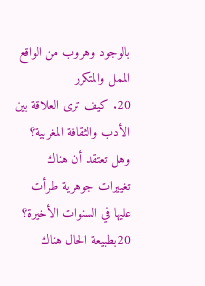بالوجود وهروب من الواقع الممل والمتكرر
20. كيف ترى العلاقة بين الأدب والثقافة المغربية؟ وهل تعتقد أن هناك تغييرات جوهرية طرأت عليها في السنوات الأخيرة؟
20بطبيعة الحال هناك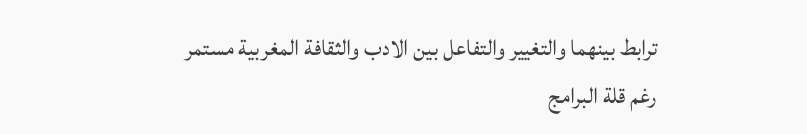ترابط بينهما والتغيير والتفاعل بين الادب والثقافة المغربية مستمر رغم قلة البرامج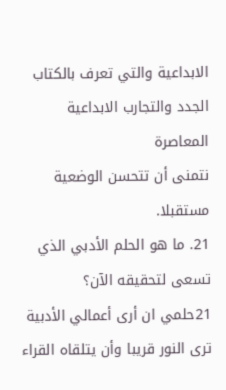الابداعية والتي تعرف بالكتاب الجدد والتجارب الابداعية المعاصرة
نتمنى أن تتحسن الوضعية مستقبلا.
21. ما هو الحلم الأدبي الذي تسعى لتحقيقه الآن؟
21حلمي ان أرى أعمالي الأدبية ترى النور قريبا وأن يتلقاه القراء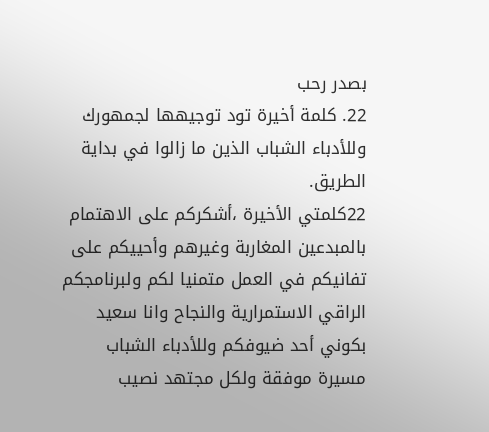بصدر رحب
22. كلمة أخيرة تود توجيهها لجمهورك وللأدباء الشباب الذين ما زالوا في بداية الطريق.
22كلمتي الأخيرة ،أشكركم على الاهتمام بالمبدعين المغاربة وغيرهم وأحييكم على تفانيكم في العمل متمنيا لكم ولبرنامجكم الراقي الاستمرارية والنجاح وانا سعيد بكوني أحد ضيوفكم وللأدباء الشباب مسيرة موفقة ولكل مجتهد نصيب